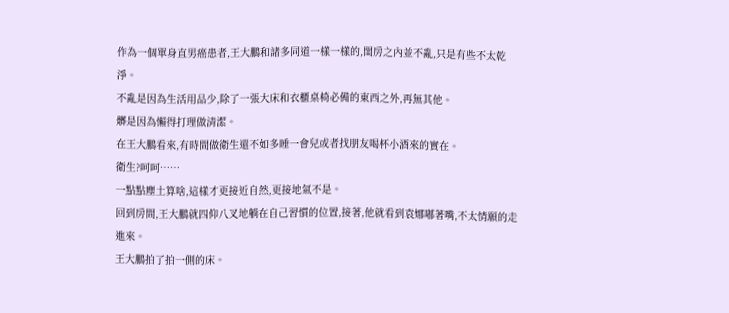作為一個單身直男癌患者,王大鵬和諸多同道一樣一樣的,閨房之內並不亂,只是有些不太乾淨。
不亂是因為生活用品少,除了一張大床和衣櫃桌椅必備的東西之外,再無其他。
髒是因為懶得打理做清潔。
在王大鵬看來,有時間做衛生還不如多睡一會兒或者找朋友喝杯小酒來的實在。
衛生?呵呵……
一點點塵土算啥,這樣才更接近自然,更接地氣不是。
回到房間,王大鵬就四仰八叉地躺在自己習慣的位置,接著,他就看到袁娜嘟著嘴,不太情願的走進來。
王大鵬拍了拍一側的床。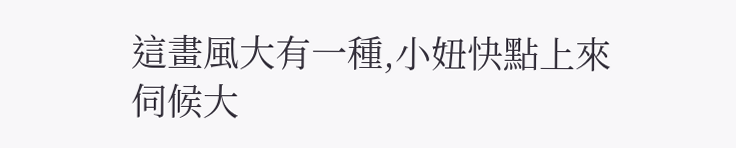這畫風大有一種,小妞快點上來伺候大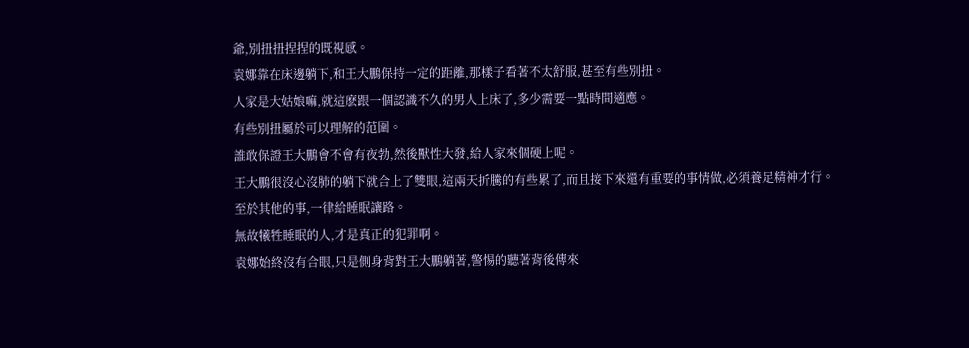爺,別扭扭捏捏的既視感。
袁娜靠在床邊躺下,和王大鵬保持一定的距離,那樣子看著不太舒服,甚至有些別扭。
人家是大姑娘嘛,就這麽跟一個認識不久的男人上床了,多少需要一點時間適應。
有些別扭屬於可以理解的范圍。
誰敢保證王大鵬會不會有夜勃,然後獸性大發,給人家來個硬上呢。
王大鵬很沒心沒肺的躺下就合上了雙眼,這兩天折騰的有些累了,而且接下來還有重要的事情做,必須養足精神才行。
至於其他的事,一律給睡眠讓路。
無故犧牲睡眠的人,才是真正的犯罪啊。
袁娜始終沒有合眼,只是側身背對王大鵬躺著,警惕的聽著背後傳來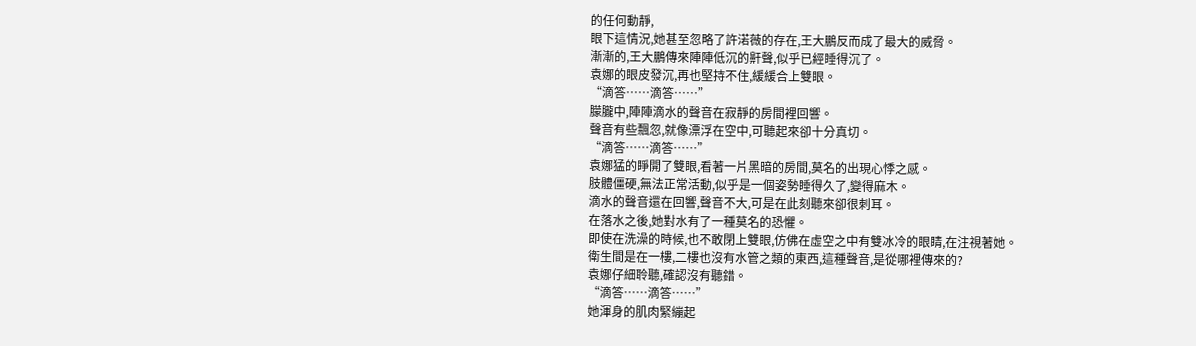的任何動靜,
眼下這情況,她甚至忽略了許渃薇的存在,王大鵬反而成了最大的威脅。
漸漸的,王大鵬傳來陣陣低沉的鼾聲,似乎已經睡得沉了。
袁娜的眼皮發沉,再也堅持不住,緩緩合上雙眼。
“滴答……滴答……”
朦朧中,陣陣滴水的聲音在寂靜的房間裡回響。
聲音有些飄忽,就像漂浮在空中,可聽起來卻十分真切。
“滴答……滴答……”
袁娜猛的睜開了雙眼,看著一片黑暗的房間,莫名的出現心悸之感。
肢體僵硬,無法正常活動,似乎是一個姿勢睡得久了,變得麻木。
滴水的聲音還在回響,聲音不大,可是在此刻聽來卻很刺耳。
在落水之後,她對水有了一種莫名的恐懼。
即使在洗澡的時候,也不敢閉上雙眼,仿佛在虛空之中有雙冰冷的眼睛,在注視著她。
衛生間是在一樓,二樓也沒有水管之類的東西,這種聲音,是從哪裡傳來的?
袁娜仔細聆聽,確認沒有聽錯。
“滴答……滴答……”
她渾身的肌肉緊繃起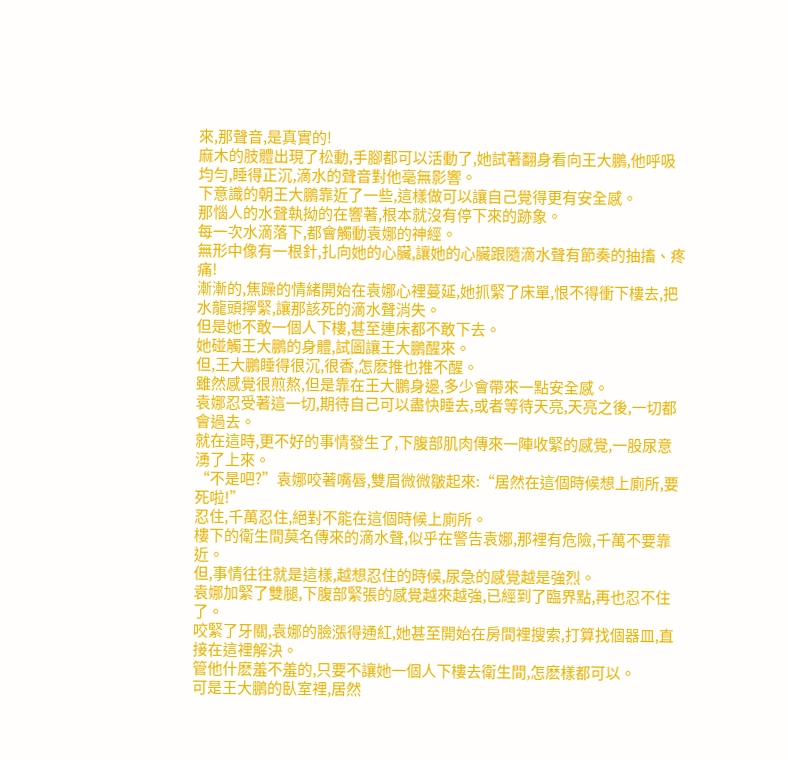來,那聲音,是真實的!
麻木的肢體出現了松動,手腳都可以活動了,她試著翻身看向王大鵬,他呼吸均勻,睡得正沉,滴水的聲音對他毫無影響。
下意識的朝王大鵬靠近了一些,這樣做可以讓自己覺得更有安全感。
那惱人的水聲執拗的在響著,根本就沒有停下來的跡象。
每一次水滴落下,都會觸動袁娜的神經。
無形中像有一根針,扎向她的心臟,讓她的心臟跟隨滴水聲有節奏的抽搐、疼痛!
漸漸的,焦躁的情緒開始在袁娜心裡蔓延,她抓緊了床單,恨不得衝下樓去,把水龍頭擰緊,讓那該死的滴水聲消失。
但是她不敢一個人下樓,甚至連床都不敢下去。
她碰觸王大鵬的身體,試圖讓王大鵬醒來。
但,王大鵬睡得很沉,很香,怎麽推也推不醒。
雖然感覺很煎熬,但是靠在王大鵬身邊,多少會帶來一點安全感。
袁娜忍受著這一切,期待自己可以盡快睡去,或者等待天亮,天亮之後,一切都會過去。
就在這時,更不好的事情發生了,下腹部肌肉傳來一陣收緊的感覺,一股尿意湧了上來。
“不是吧?”袁娜咬著嘴唇,雙眉微微皺起來:“居然在這個時候想上廁所,要死啦!”
忍住,千萬忍住,絕對不能在這個時候上廁所。
樓下的衛生間莫名傳來的滴水聲,似乎在警告袁娜,那裡有危險,千萬不要靠近。
但,事情往往就是這樣,越想忍住的時候,尿急的感覺越是強烈。
袁娜加緊了雙腿,下腹部緊張的感覺越來越強,已經到了臨界點,再也忍不住了。
咬緊了牙關,袁娜的臉漲得通紅,她甚至開始在房間裡搜索,打算找個器皿,直接在這裡解決。
管他什麽羞不羞的,只要不讓她一個人下樓去衛生間,怎麽樣都可以。
可是王大鵬的臥室裡,居然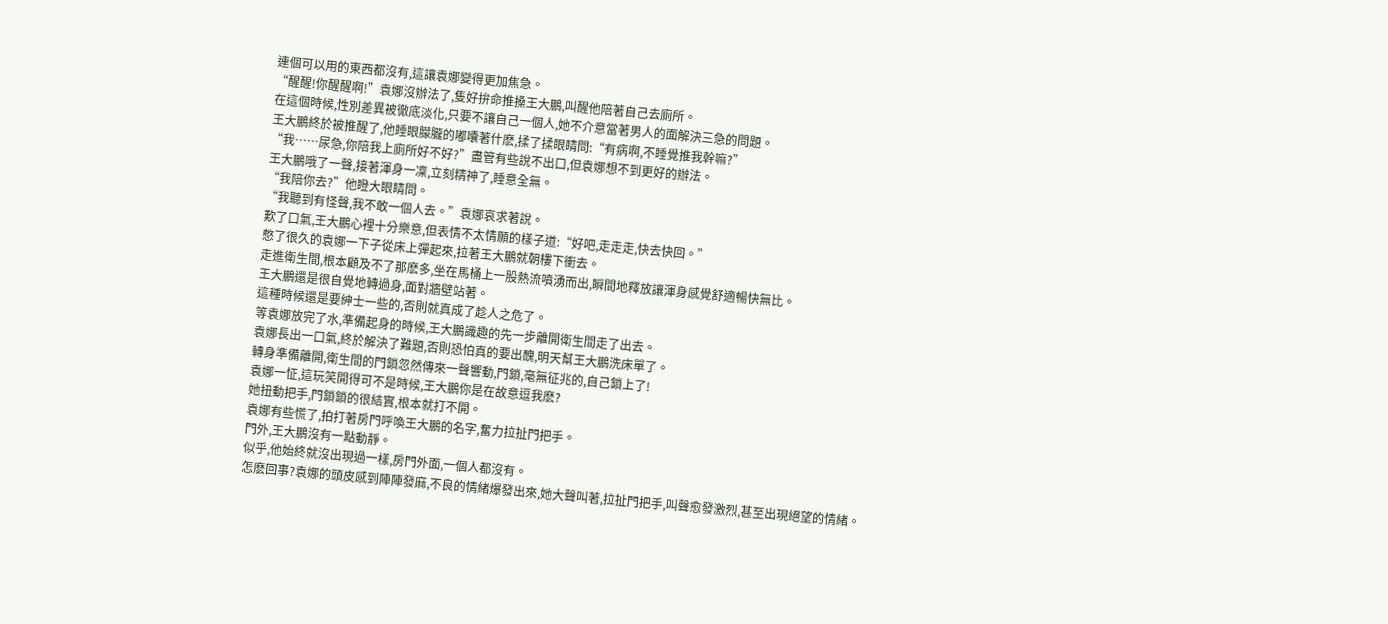連個可以用的東西都沒有,這讓袁娜變得更加焦急。
“醒醒!你醒醒啊!”袁娜沒辦法了,隻好拚命推搡王大鵬,叫醒他陪著自己去廁所。
在這個時候,性別差異被徹底淡化,只要不讓自己一個人,她不介意當著男人的面解決三急的問題。
王大鵬終於被推醒了,他睡眼朦朧的嘟囔著什麽,揉了揉眼睛問:“有病啊,不睡覺推我幹嘛?”
“我……尿急,你陪我上廁所好不好?”盡管有些說不出口,但袁娜想不到更好的辦法。
王大鵬哦了一聲,接著渾身一凜,立刻精神了,睡意全無。
“我陪你去?”他瞪大眼睛問。
“我聽到有怪聲,我不敢一個人去。”袁娜哀求著說。
歎了口氣,王大鵬心裡十分樂意,但表情不太情願的樣子道:“好吧,走走走,快去快回。”
憋了很久的袁娜一下子從床上彈起來,拉著王大鵬就朝樓下衝去。
走進衛生間,根本顧及不了那麽多,坐在馬桶上一股熱流噴湧而出,瞬間地釋放讓渾身感覺舒適暢快無比。
王大鵬還是很自覺地轉過身,面對牆壁站著。
這種時候還是要紳士一些的,否則就真成了趁人之危了。
等袁娜放完了水,準備起身的時候,王大鵬識趣的先一步離開衛生間走了出去。
袁娜長出一口氣,終於解決了難題,否則恐怕真的要出醜,明天幫王大鵬洗床單了。
轉身準備離開,衛生間的門鎖忽然傳來一聲響動,門鎖,毫無征兆的,自己鎖上了!
袁娜一怔,這玩笑開得可不是時候,王大鵬你是在故意逗我麽?
她扭動把手,門鎖鎖的很結實,根本就打不開。
袁娜有些慌了,拍打著房門呼喚王大鵬的名字,奮力拉扯門把手。
門外,王大鵬沒有一點動靜。
似乎,他始終就沒出現過一樣,房門外面,一個人都沒有。
怎麽回事?袁娜的頭皮感到陣陣發麻,不良的情緒爆發出來,她大聲叫著,拉扯門把手,叫聲愈發激烈,甚至出現絕望的情緒。